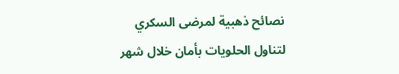نصائح ذهبية لمرضى السكري لتناول الحلويات بأمان خلال شهر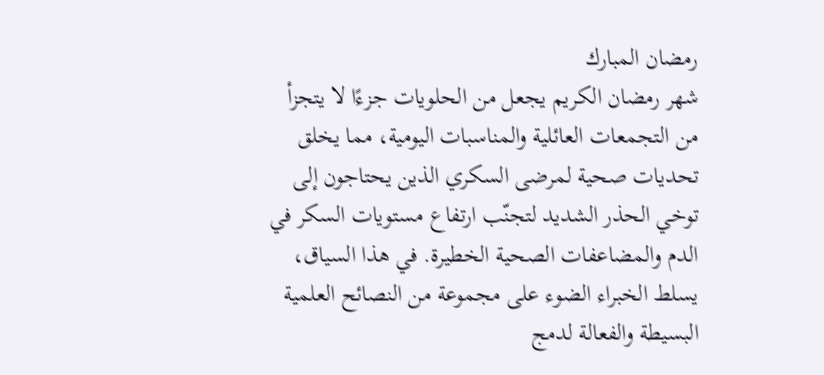رمضان المبارك
شهر رمضان الكريم يجعل من الحلويات جزءًا لا يتجزأ من التجمعات العائلية والمناسبات اليومية، مما يخلق تحديات صحية لمرضى السكري الذين يحتاجون إلى توخي الحذر الشديد لتجنّب ارتفاع مستويات السكر في الدم والمضاعفات الصحية الخطيرة. في هذا السياق، يسلط الخبراء الضوء على مجموعة من النصائح العلمية البسيطة والفعالة لدمج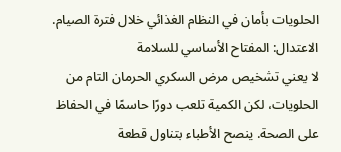الحلويات بأمان في النظام الغذائي خلال فترة الصيام.
الاعتدال: المفتاح الأساسي للسلامة
لا يعني تشخيص مرض السكري الحرمان التام من الحلويات، لكن الكمية تلعب دورًا حاسمًا في الحفاظ على الصحة. ينصح الأطباء بتناول قطعة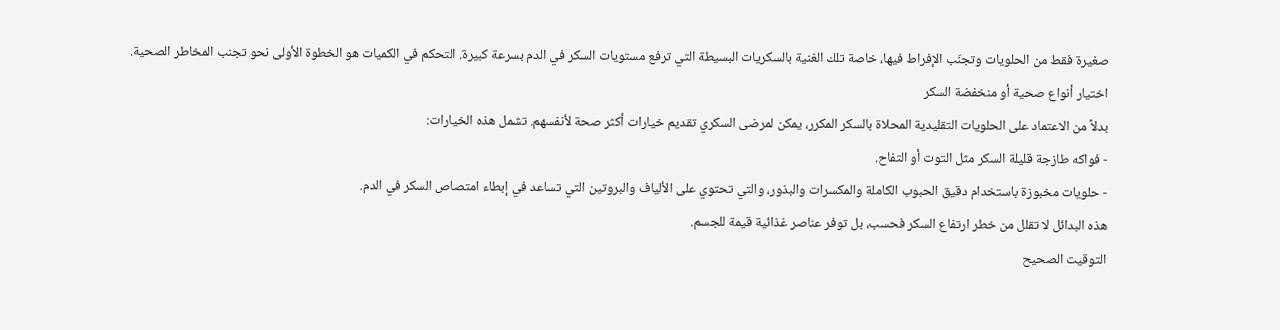صغيرة فقط من الحلويات وتجنّب الإفراط فيها، خاصة تلك الغنية بالسكريات البسيطة التي ترفع مستويات السكر في الدم بسرعة كبيرة. التحكم في الكميات هو الخطوة الأولى نحو تجنب المخاطر الصحية.
اختيار أنواع صحية أو منخفضة السكر
بدلاً من الاعتماد على الحلويات التقليدية المحلاة بالسكر المكرر، يمكن لمرضى السكري تقديم خيارات أكثر صحة لأنفسهم. تشمل هذه الخيارات:
- فواكه طازجة قليلة السكر مثل التوت أو التفاح.
- حلويات مخبوزة باستخدام دقيق الحبوب الكاملة والمكسرات والبذور، والتي تحتوي على الألياف والبروتين التي تساعد في إبطاء امتصاص السكر في الدم.
هذه البدائل لا تقلل من خطر ارتفاع السكر فحسب، بل توفر عناصر غذائية قيمة للجسم.
التوقيت الصحيح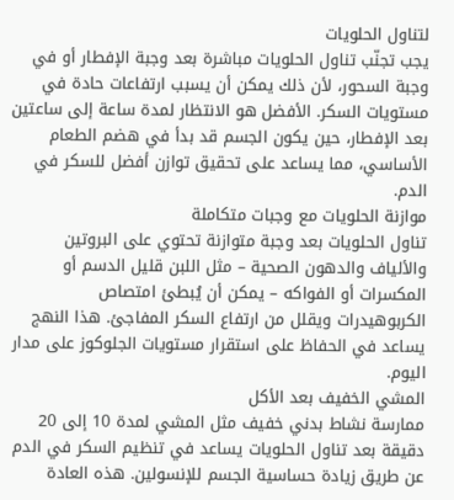لتناول الحلويات
يجب تجنّب تناول الحلويات مباشرة بعد وجبة الإفطار أو في وجبة السحور، لأن ذلك يمكن أن يسبب ارتفاعات حادة في مستويات السكر. الأفضل هو الانتظار لمدة ساعة إلى ساعتين بعد الإفطار، حين يكون الجسم قد بدأ في هضم الطعام الأساسي، مما يساعد على تحقيق توازن أفضل للسكر في الدم.
موازنة الحلويات مع وجبات متكاملة
تناول الحلويات بعد وجبة متوازنة تحتوي على البروتين والألياف والدهون الصحية – مثل اللبن قليل الدسم أو المكسرات أو الفواكه – يمكن أن يُبطئ امتصاص الكربوهيدرات ويقلل من ارتفاع السكر المفاجئ. هذا النهج يساعد في الحفاظ على استقرار مستويات الجلوكوز على مدار اليوم.
المشي الخفيف بعد الأكل
ممارسة نشاط بدني خفيف مثل المشي لمدة 10 إلى 20 دقيقة بعد تناول الحلويات يساعد في تنظيم السكر في الدم عن طريق زيادة حساسية الجسم للإنسولين. هذه العادة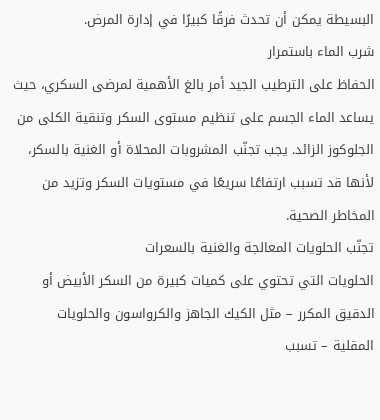البسيطة يمكن أن تحدث فرقًا كبيرًا في إدارة المرض.
شرب الماء باستمرار
الحفاظ على الترطيب الجيد أمر بالغ الأهمية لمرضى السكري، حيث يساعد الماء الجسم على تنظيم مستوى السكر وتنقية الكلى من الجلوكوز الزائد. يجب تجنّب المشروبات المحلاة أو الغنية بالسكر، لأنها قد تسبب ارتفاعًا سريعًا في مستويات السكر وتزيد من المخاطر الصحية.
تجنّب الحلويات المعالجة والغنية بالسعرات
الحلويات التي تحتوي على كميات كبيرة من السكر الأبيض أو الدقيق المكرر – مثل الكيك الجاهز والكرواسون والحلويات المقلية – تسبب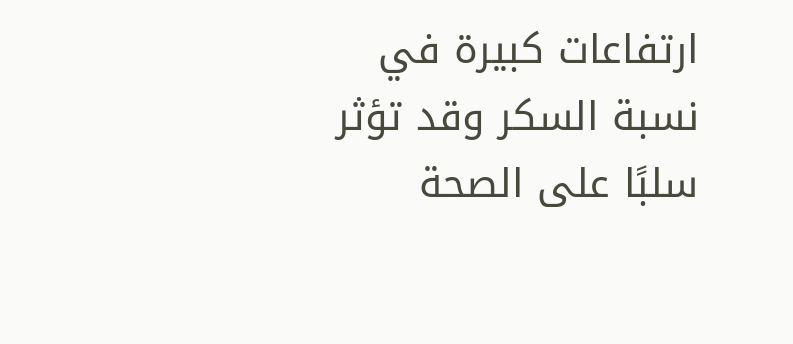ارتفاعات كبيرة في نسبة السكر وقد تؤثر سلبًا على الصحة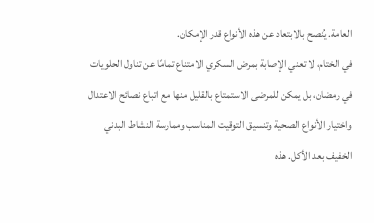العامة. يُنصح بالابتعاد عن هذه الأنواع قدر الإمكان.
في الختام، لا تعني الإصابة بمرض السكري الامتناع تمامًا عن تناول الحلويات في رمضان، بل يمكن للمرضى الاستمتاع بالقليل منها مع اتباع نصائح الاعتدال واختيار الأنواع الصحية وتنسيق التوقيت المناسب وممارسة النشاط البدني الخفيف بعد الأكل. هذه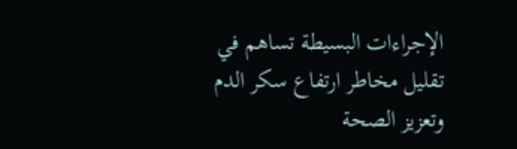الإجراءات البسيطة تساهم في تقليل مخاطر ارتفاع سكر الدم وتعزيز الصحة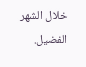خلال الشهر الفضيل.